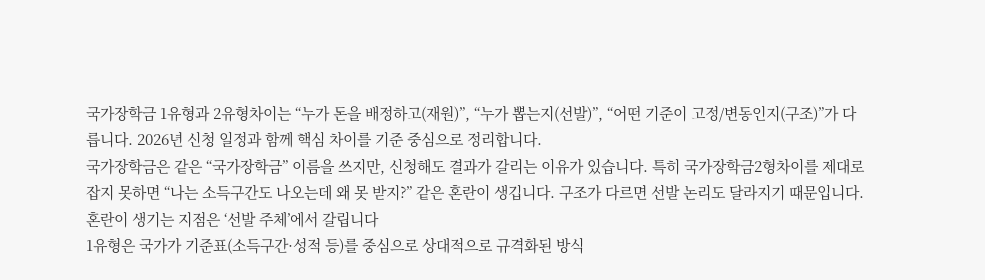국가장학금 1유형과 2유형차이는 “누가 돈을 배정하고(재원)”, “누가 뽑는지(선발)”, “어떤 기준이 고정/변동인지(구조)”가 다릅니다. 2026년 신청 일정과 함께 핵심 차이를 기준 중심으로 정리합니다.
국가장학금은 같은 “국가장학금” 이름을 쓰지만, 신청해도 결과가 갈리는 이유가 있습니다. 특히 국가장학금2형차이를 제대로 잡지 못하면 “나는 소득구간도 나오는데 왜 못 받지?” 같은 혼란이 생깁니다. 구조가 다르면 선발 논리도 달라지기 때문입니다.
혼란이 생기는 지점은 ‘선발 주체’에서 갈립니다
1유형은 국가가 기준표(소득구간·성적 등)를 중심으로 상대적으로 규격화된 방식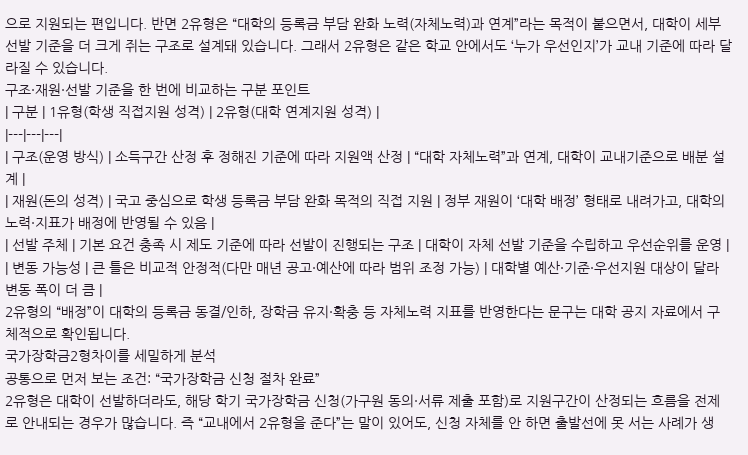으로 지원되는 편입니다. 반면 2유형은 “대학의 등록금 부담 완화 노력(자체노력)과 연계”라는 목적이 붙으면서, 대학이 세부 선발 기준을 더 크게 쥐는 구조로 설계돼 있습니다. 그래서 2유형은 같은 학교 안에서도 ‘누가 우선인지’가 교내 기준에 따라 달라질 수 있습니다.
구조·재원·선발 기준을 한 번에 비교하는 구분 포인트
| 구분 | 1유형(학생 직접지원 성격) | 2유형(대학 연계지원 성격) |
|---|---|---|
| 구조(운영 방식) | 소득구간 산정 후 정해진 기준에 따라 지원액 산정 | “대학 자체노력”과 연계, 대학이 교내기준으로 배분 설계 |
| 재원(돈의 성격) | 국고 중심으로 학생 등록금 부담 완화 목적의 직접 지원 | 정부 재원이 ‘대학 배정’ 형태로 내려가고, 대학의 노력·지표가 배정에 반영될 수 있음 |
| 선발 주체 | 기본 요건 충족 시 제도 기준에 따라 선발이 진행되는 구조 | 대학이 자체 선발 기준을 수립하고 우선순위를 운영 |
| 변동 가능성 | 큰 틀은 비교적 안정적(다만 매년 공고·예산에 따라 범위 조정 가능) | 대학별 예산·기준·우선지원 대상이 달라 변동 폭이 더 큼 |
2유형의 “배정”이 대학의 등록금 동결/인하, 장학금 유지·확충 등 자체노력 지표를 반영한다는 문구는 대학 공지 자료에서 구체적으로 확인됩니다.
국가장학금2형차이를 세밀하게 분석
공통으로 먼저 보는 조건: “국가장학금 신청 절차 완료”
2유형은 대학이 선발하더라도, 해당 학기 국가장학금 신청(가구원 동의·서류 제출 포함)로 지원구간이 산정되는 흐름을 전제로 안내되는 경우가 많습니다. 즉 “교내에서 2유형을 준다”는 말이 있어도, 신청 자체를 안 하면 출발선에 못 서는 사례가 생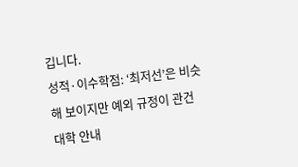깁니다.
성적·이수학점: ‘최저선’은 비슷해 보이지만 예외 규정이 관건
대학 안내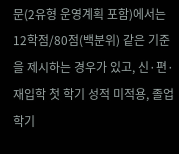문(2유형 운영계획 포함)에서는 12학점/80점(백분위) 같은 기준을 제시하는 경우가 있고, 신·편·재입학 첫 학기 성적 미적용, 졸업학기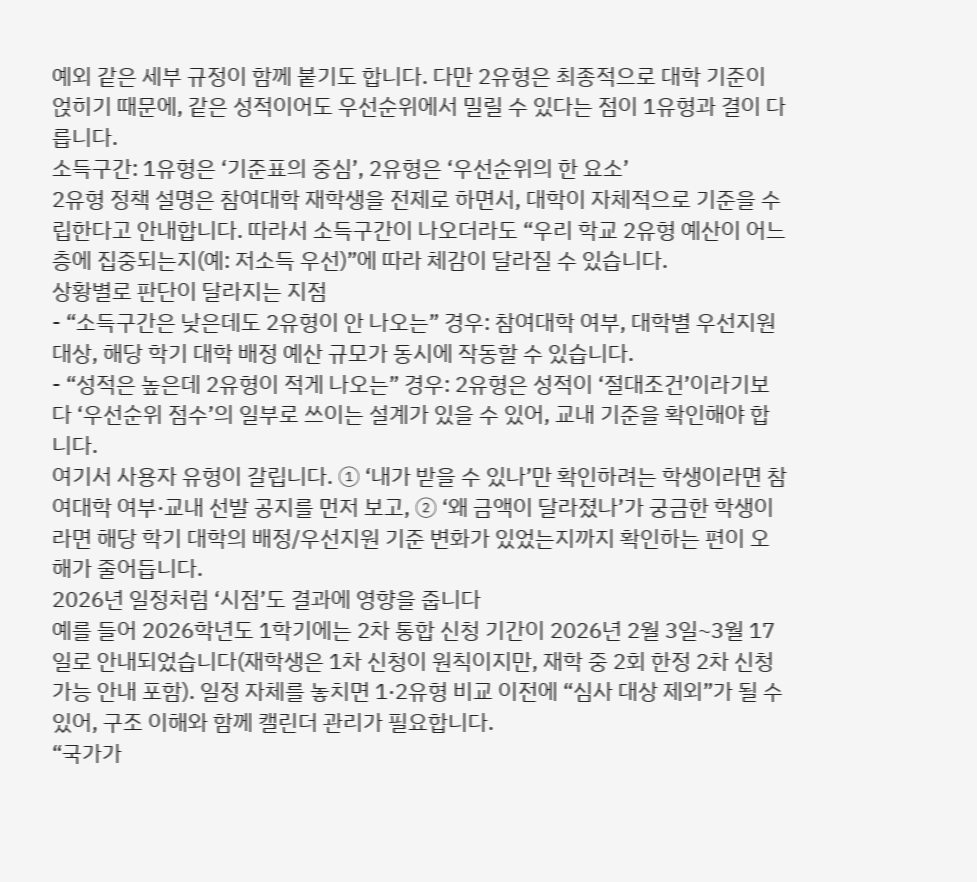예외 같은 세부 규정이 함께 붙기도 합니다. 다만 2유형은 최종적으로 대학 기준이 얹히기 때문에, 같은 성적이어도 우선순위에서 밀릴 수 있다는 점이 1유형과 결이 다릅니다.
소득구간: 1유형은 ‘기준표의 중심’, 2유형은 ‘우선순위의 한 요소’
2유형 정책 설명은 참여대학 재학생을 전제로 하면서, 대학이 자체적으로 기준을 수립한다고 안내합니다. 따라서 소득구간이 나오더라도 “우리 학교 2유형 예산이 어느 층에 집중되는지(예: 저소득 우선)”에 따라 체감이 달라질 수 있습니다.
상황별로 판단이 달라지는 지점
- “소득구간은 낮은데도 2유형이 안 나오는” 경우: 참여대학 여부, 대학별 우선지원 대상, 해당 학기 대학 배정 예산 규모가 동시에 작동할 수 있습니다.
- “성적은 높은데 2유형이 적게 나오는” 경우: 2유형은 성적이 ‘절대조건’이라기보다 ‘우선순위 점수’의 일부로 쓰이는 설계가 있을 수 있어, 교내 기준을 확인해야 합니다.
여기서 사용자 유형이 갈립니다. ① ‘내가 받을 수 있나’만 확인하려는 학생이라면 참여대학 여부·교내 선발 공지를 먼저 보고, ② ‘왜 금액이 달라졌나’가 궁금한 학생이라면 해당 학기 대학의 배정/우선지원 기준 변화가 있었는지까지 확인하는 편이 오해가 줄어듭니다.
2026년 일정처럼 ‘시점’도 결과에 영향을 줍니다
예를 들어 2026학년도 1학기에는 2차 통합 신청 기간이 2026년 2월 3일~3월 17일로 안내되었습니다(재학생은 1차 신청이 원칙이지만, 재학 중 2회 한정 2차 신청 가능 안내 포함). 일정 자체를 놓치면 1·2유형 비교 이전에 “심사 대상 제외”가 될 수 있어, 구조 이해와 함께 캘린더 관리가 필요합니다.
“국가가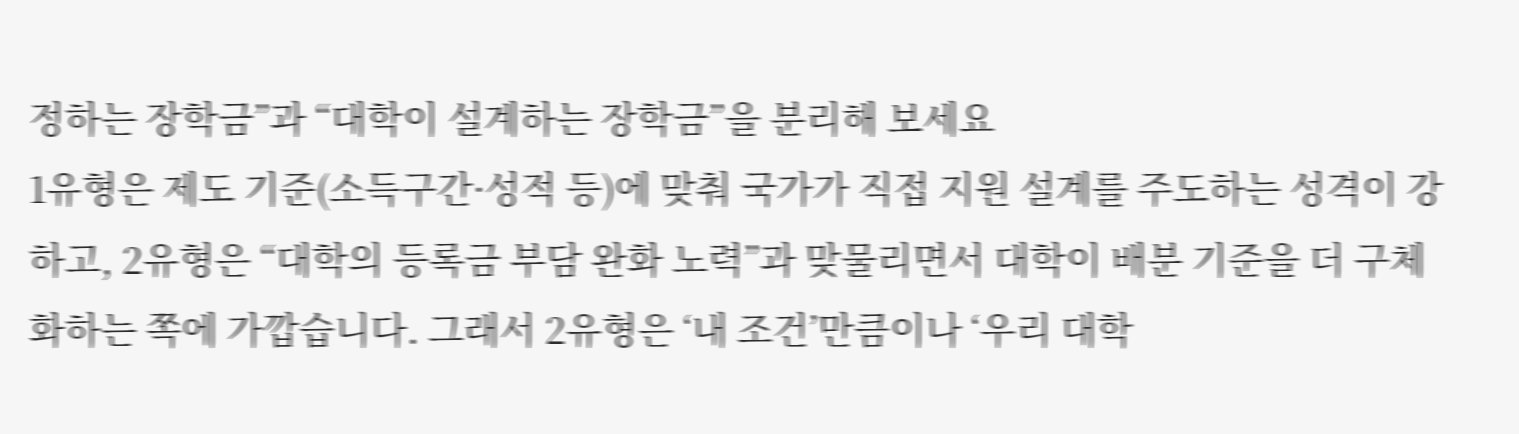정하는 장학금”과 “대학이 설계하는 장학금”을 분리해 보세요
1유형은 제도 기준(소득구간·성적 등)에 맞춰 국가가 직접 지원 설계를 주도하는 성격이 강하고, 2유형은 “대학의 등록금 부담 완화 노력”과 맞물리면서 대학이 배분 기준을 더 구체화하는 쪽에 가깝습니다. 그래서 2유형은 ‘내 조건’만큼이나 ‘우리 대학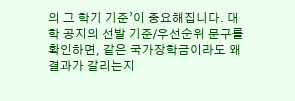의 그 학기 기준’이 중요해집니다. 대학 공지의 선발 기준/우선순위 문구를 확인하면, 같은 국가장학금이라도 왜 결과가 갈리는지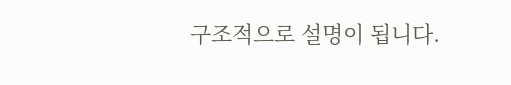구조적으로 설명이 됩니다.